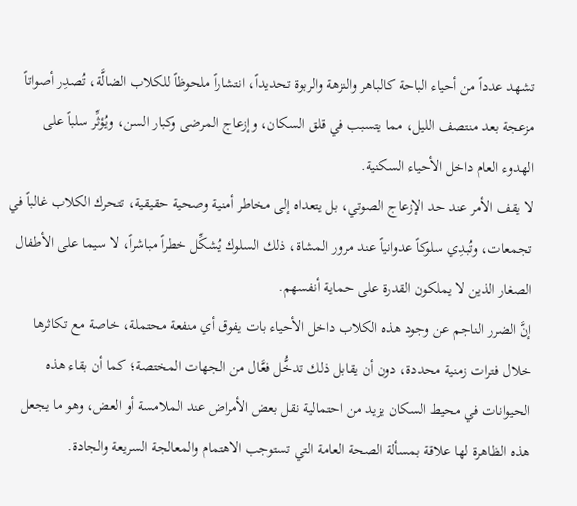تشهد عدداً من أحياء الباحة كالباهر والنزهة والربوة تحديداً، انتشاراً ملحوظاً للكلاب الضالَّة، تُصدِر أصواتاً مزعجة بعد منتصف الليل، مما يتسبب في قلق السكان، وإزعاج المرضى وكبار السن، ويُؤثِّر سلباً على الهدوء العام داخل الأحياء السكنية.
لا يقف الأمر عند حد الإزعاج الصوتي، بل يتعداه إلى مخاطر أمنية وصحية حقيقية، تتحرك الكلاب غالباً في تجمعات، وتُبدِي سلوكاً عدوانياً عند مرور المشاة، ذلك السلوك يُشكِّل خطراً مباشراً، لا سيما على الأطفال الصغار الذين لا يملكون القدرة على حماية أنفسهم.
إنَّ الضرر الناجم عن وجود هذه الكلاب داخل الأحياء بات يفوق أي منفعة محتملة، خاصة مع تكاثرها خلال فترات زمنية محددة، دون أن يقابل ذلك تدخُّل فعَّال من الجهات المختصة؛ كما أن بقاء هذه الحيوانات في محيط السكان يزيد من احتمالية نقل بعض الأمراض عند الملامسة أو العض، وهو ما يجعل هذه الظاهرة لها علاقة بمسألة الصحة العامة التي تستوجب الاهتمام والمعالجة السريعة والجادة.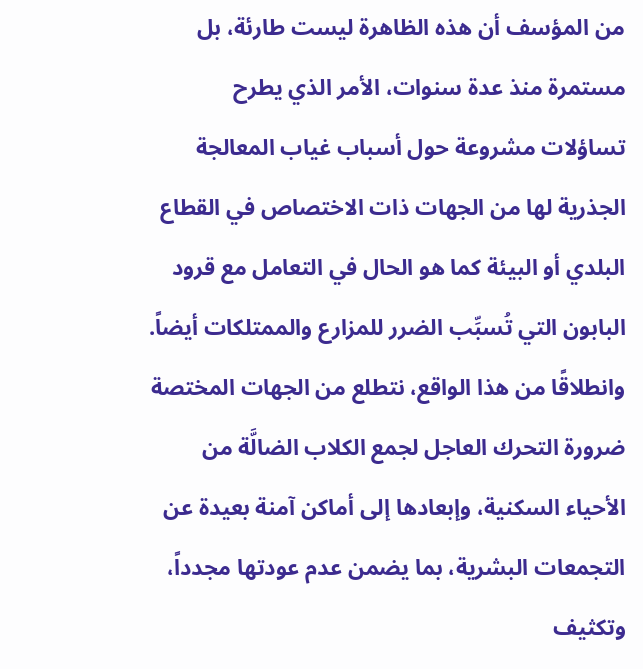من المؤسف أن هذه الظاهرة ليست طارئة، بل مستمرة منذ عدة سنوات، الأمر الذي يطرح تساؤلات مشروعة حول أسباب غياب المعالجة الجذرية لها من الجهات ذات الاختصاص في القطاع البلدي أو البيئة كما هو الحال في التعامل مع قرود البابون التي تُسبِّب الضرر للمزارع والممتلكات أيضاً.
وانطلاقًا من هذا الواقع، نتطلع من الجهات المختصة ضرورة التحرك العاجل لجمع الكلاب الضالَّة من الأحياء السكنية، وإبعادها إلى أماكن آمنة بعيدة عن التجمعات البشرية، بما يضمن عدم عودتها مجدداً، وتكثيف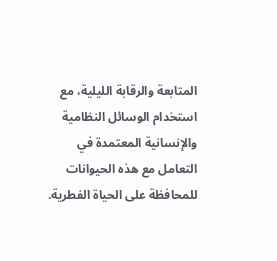المتابعة والرقابة الليلية، مع استخدام الوسائل النظامية والإنسانية المعتمدة في التعامل مع هذه الحيوانات للمحافظة على الحياة الفطرية.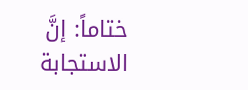ختاماً: إنَّ الاستجابة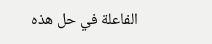الفاعلة في حل هذه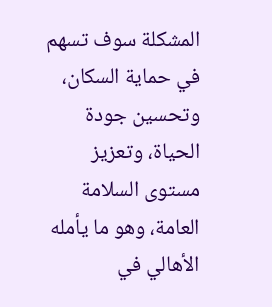المشكلة سوف تسهم في حماية السكان، وتحسين جودة الحياة، وتعزيز مستوى السلامة العامة، وهو ما يأمله الأهالي في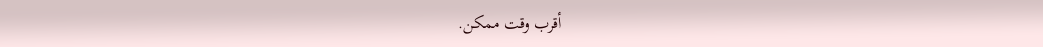أقرب وقت ممكن.